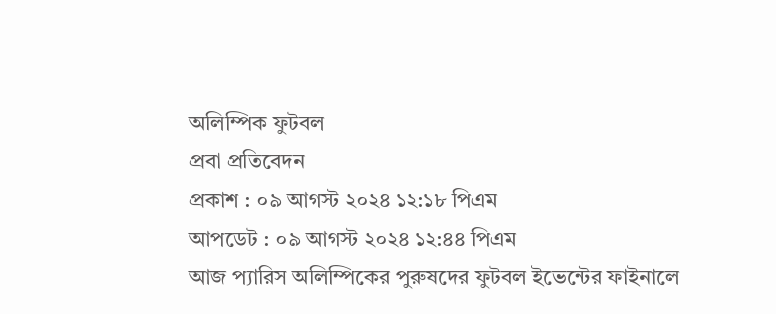অলিম্পিক ফুটবল
প্রবা প্রতিবেদন
প্রকাশ : ০৯ আগস্ট ২০২৪ ১২:১৮ পিএম
আপডেট : ০৯ আগস্ট ২০২৪ ১২:৪৪ পিএম
আজ প্যারিস অলিম্পিকের পুরুষদের ফুটবল ইভেন্টের ফাইনালে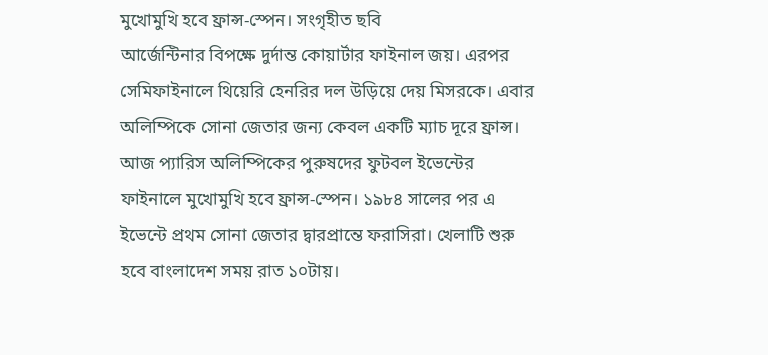মুখোমুখি হবে ফ্রান্স-স্পেন। সংগৃহীত ছবি
আর্জেন্টিনার বিপক্ষে দুর্দান্ত কোয়ার্টার ফাইনাল জয়। এরপর সেমিফাইনালে থিয়েরি হেনরির দল উড়িয়ে দেয় মিসরকে। এবার অলিম্পিকে সোনা জেতার জন্য কেবল একটি ম্যাচ দূরে ফ্রান্স। আজ প্যারিস অলিম্পিকের পুরুষদের ফুটবল ইভেন্টের ফাইনালে মুখোমুখি হবে ফ্রান্স-স্পেন। ১৯৮৪ সালের পর এ ইভেন্টে প্রথম সোনা জেতার দ্বারপ্রান্তে ফরাসিরা। খেলাটি শুরু হবে বাংলাদেশ সময় রাত ১০টায়।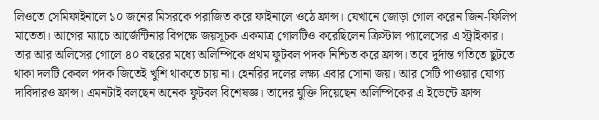লিওতে সেমিফাইনালে ১০ জনের মিসরকে পরাজিত করে ফাইনালে ওঠে ফ্রান্স। যেখানে জোড়া গোল করেন জিন-ফিলিপ মাতেতা। আগের ম্যাচে আর্জেন্টিনার বিপক্ষে জয়সূচক একমাত্র গোলটিও করেছিলেন ক্রিস্টাল প্যালেসের এ স্ট্রাইকার। তার আর অলিসের গোলে ৪০ বছরের মধ্যে অলিম্পিকে প্রথম ফুটবল পদক নিশ্চিত করে ফ্রান্স। তবে দুর্দান্ত গতিতে ছুটতে থাকা দলটি কেবল পদক জিতেই খুশি থাকতে চায় না। হেনরির দলের লক্ষ্য এবার সোনা জয়। আর সেটি পাওয়ার যোগ্য দাবিদারও ফ্রান্স। এমনটাই বলছেন অনেক ফুটবল বিশেষজ্ঞ। তাদের যুক্তি দিয়েছেন অলিম্পিকের এ ইভেন্টে ফ্রান্স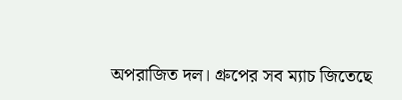অপরাজিত দল। গ্রুপের সব ম্যাচ জিতেছে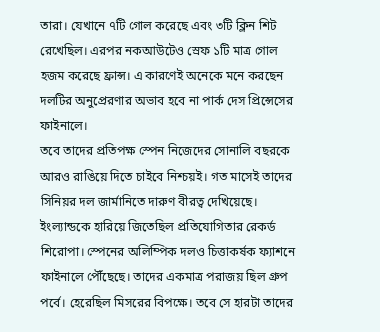তারা। যেখানে ৭টি গোল করেছে এবং ৩টি ক্লিন শিট রেখেছিল। এরপর নকআউটেও স্রেফ ১টি মাত্র গোল হজম করেছে ফ্রান্স। এ কারণেই অনেকে মনে করছেন দলটির অনুপ্রেরণার অভাব হবে না পার্ক দেস প্রিন্সেসের ফাইনালে।
তবে তাদের প্রতিপক্ষ স্পেন নিজেদের সোনালি বছরকে আরও রাঙিয়ে দিতে চাইবে নিশ্চয়ই। গত মাসেই তাদের সিনিয়র দল জার্মানিতে দারুণ বীরত্ব দেখিয়েছে। ইংল্যান্ডকে হারিয়ে জিতেছিল প্রতিযোগিতার রেকর্ড শিরোপা। স্পেনের অলিম্পিক দলও চিত্তাকর্ষক ফ্যাশনে ফাইনালে পৌঁছেছে। তাদের একমাত্র পরাজয় ছিল গ্রুপ পর্বে। হেরেছিল মিসরের বিপক্ষে। তবে সে হারটা তাদের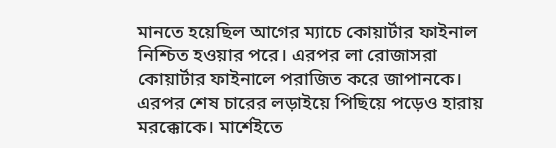মানতে হয়েছিল আগের ম্যাচে কোয়ার্টার ফাইনাল নিশ্চিত হওয়ার পরে। এরপর লা রোজাসরা কোয়ার্টার ফাইনালে পরাজিত করে জাপানকে। এরপর শেষ চারের লড়াইয়ে পিছিয়ে পড়েও হারায় মরক্কোকে। মার্শেইতে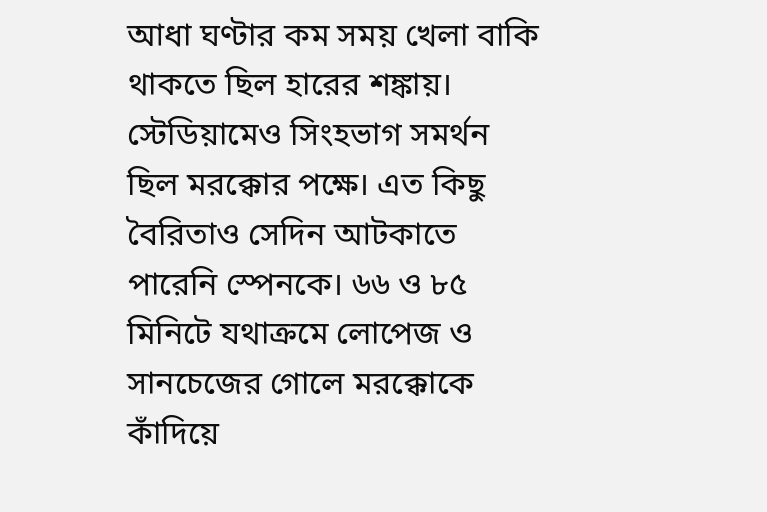আধা ঘণ্টার কম সময় খেলা বাকি থাকতে ছিল হারের শঙ্কায়। স্টেডিয়ামেও সিংহভাগ সমর্থন ছিল মরক্কোর পক্ষে। এত কিছু বৈরিতাও সেদিন আটকাতে পারেনি স্পেনকে। ৬৬ ও ৮৫ মিনিটে যথাক্রমে লোপেজ ও সানচেজের গোলে মরক্কোকে কাঁদিয়ে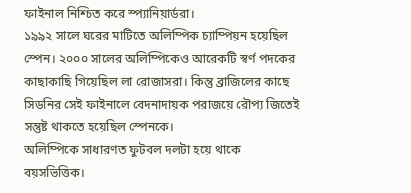ফাইনাল নিশ্চিত করে স্প্যানিয়ার্ডরা।
১৯৯২ সালে ঘরের মাটিতে অলিম্পিক চ্যাম্পিয়ন হয়েছিল স্পেন। ২০০০ সালের অলিম্পিকেও আরেকটি স্বর্ণ পদকের কাছাকাছি গিয়েছিল লা রোজাসরা। কিন্তু ব্রাজিলের কাছে সিডনির সেই ফাইনালে বেদনাদায়ক পরাজয়ে রৌপ্য জিতেই সন্তুষ্ট থাকতে হয়েছিল স্পেনকে।
অলিম্পিকে সাধারণত ফুটবল দলটা হয়ে থাকে বয়সভিত্তিক।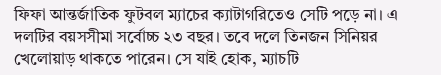ফিফা আন্তর্জাতিক ফুটবল ম্যাচের ক্যাটাগরিতেও সেটি পড়ে না। এ দলটির বয়সসীমা সর্বোচ্চ ২৩ বছর। তবে দলে তিনজন সিনিয়র খেলোয়াড় থাকতে পারেন। সে যাই হোক, ম্যাচটি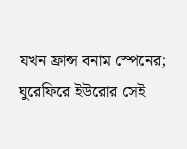যখন ফ্রান্স বনাম স্পেনের; ঘুরেফিরে ইউরোর সেই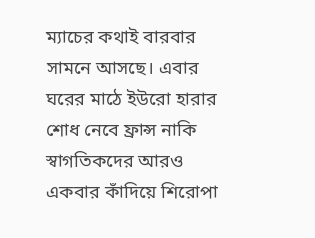ম্যাচের কথাই বারবার সামনে আসছে। এবার ঘরের মাঠে ইউরো হারার শোধ নেবে ফ্রান্স নাকি স্বাগতিকদের আরও একবার কাঁদিয়ে শিরোপা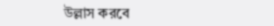উল্লাস করবে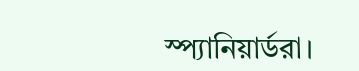স্প্যানিয়ার্ডরা।